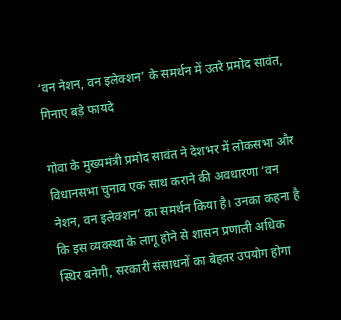‘वन नेशन, वन इलेक्शन’ के समर्थन में उतरे प्रमोद सावंत, गिनाए बड़े फायदे

गोवा के मुख्यमंत्री प्रमोद सावंत ने देशभर में लोकसभा और विधानसभा चुनाव एक साथ कराने की अवधारणा ‘वन नेशन, वन इलेक्शन’ का समर्थन किया है। उनका कहना है कि इस व्यवस्था के लागू होने से शासन प्रणाली अधिक स्थिर बनेगी, सरकारी संसाधनों का बेहतर उपयोग होगा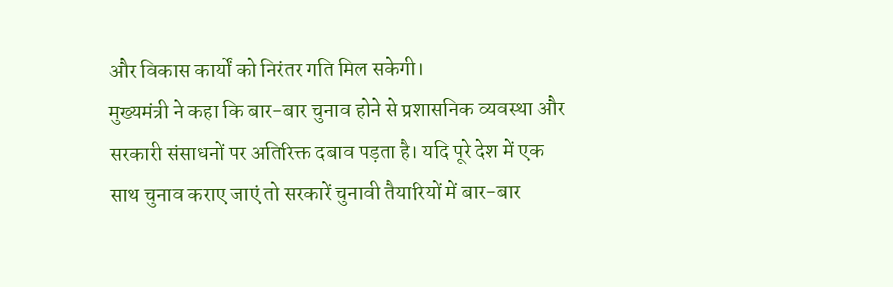और विकास कार्यों को निरंतर गति मिल सकेगी।
मुख्यमंत्री ने कहा कि बार-बार चुनाव होने से प्रशासनिक व्यवस्था और सरकारी संसाधनों पर अतिरिक्त दबाव पड़ता है। यदि पूरे देश में एक साथ चुनाव कराए जाएं तो सरकारें चुनावी तैयारियों में बार-बार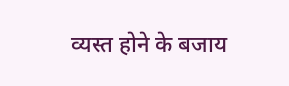व्यस्त होने के बजाय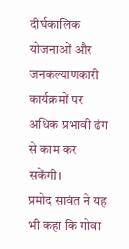दीर्घकालिक योजनाओं और जनकल्याणकारी कार्यक्रमों पर अधिक प्रभावी ढंग से काम कर सकेंगी।
प्रमोद सावंत ने यह भी कहा कि गोवा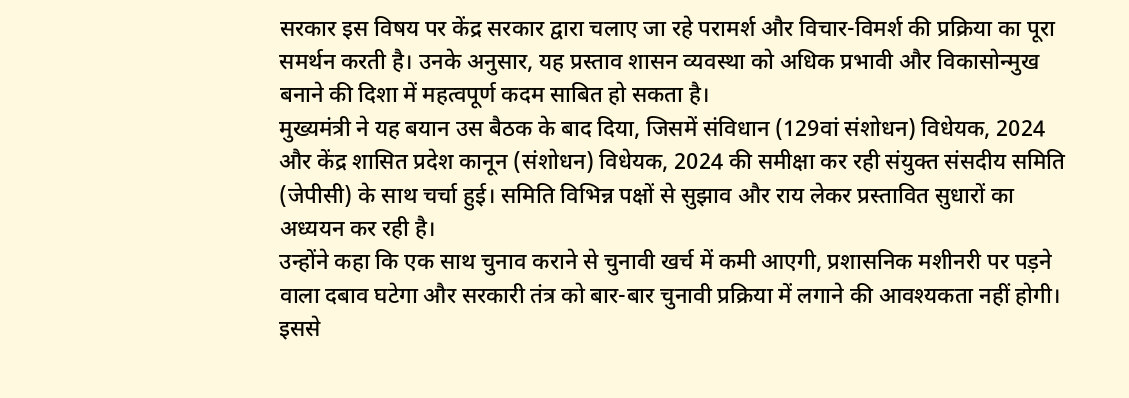सरकार इस विषय पर केंद्र सरकार द्वारा चलाए जा रहे परामर्श और विचार-विमर्श की प्रक्रिया का पूरा समर्थन करती है। उनके अनुसार, यह प्रस्ताव शासन व्यवस्था को अधिक प्रभावी और विकासोन्मुख बनाने की दिशा में महत्वपूर्ण कदम साबित हो सकता है।
मुख्यमंत्री ने यह बयान उस बैठक के बाद दिया, जिसमें संविधान (129वां संशोधन) विधेयक, 2024 और केंद्र शासित प्रदेश कानून (संशोधन) विधेयक, 2024 की समीक्षा कर रही संयुक्त संसदीय समिति (जेपीसी) के साथ चर्चा हुई। समिति विभिन्न पक्षों से सुझाव और राय लेकर प्रस्तावित सुधारों का अध्ययन कर रही है।
उन्होंने कहा कि एक साथ चुनाव कराने से चुनावी खर्च में कमी आएगी, प्रशासनिक मशीनरी पर पड़ने वाला दबाव घटेगा और सरकारी तंत्र को बार-बार चुनावी प्रक्रिया में लगाने की आवश्यकता नहीं होगी। इससे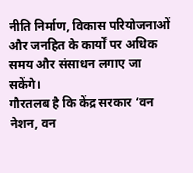नीति निर्माण, विकास परियोजनाओं और जनहित के कार्यों पर अधिक समय और संसाधन लगाए जा सकेंगे।
गौरतलब है कि केंद्र सरकार ‘वन नेशन, वन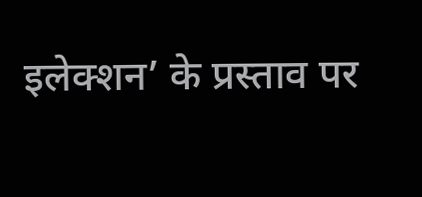इलेक्शन’ के प्रस्ताव पर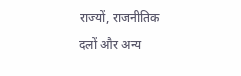राज्यों, राजनीतिक दलों और अन्य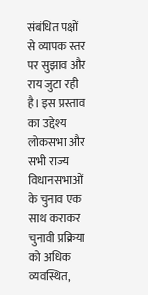संबंधित पक्षों से व्यापक स्तर पर सुझाव और राय जुटा रही है। इस प्रस्ताव का उद्देश्य लोकसभा और सभी राज्य विधानसभाओं के चुनाव एक साथ कराकर चुनावी प्रक्रिया को अधिक व्यवस्थित,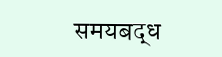समयबद्ध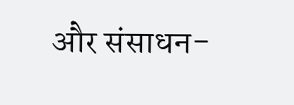और संसाधन-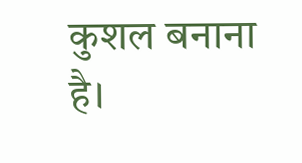कुशल बनाना है।